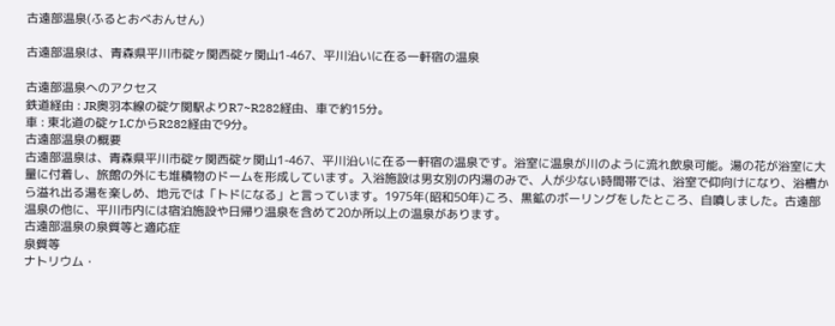古遠部温泉(ふるとおべおんせん)

古遠部温泉は、青森県平川市碇ヶ関西碇ヶ関山1-467、平川沿いに在る一軒宿の温泉

古遠部温泉へのアクセス
鉄道経由 : JR奥羽本線の碇ケ関駅よりR7~R282経由、車で約15分。
車 : 東北道の碇ヶI.CからR282経由で9分。
古遠部温泉の概要
古遠部温泉は、青森県平川市碇ヶ関西碇ヶ関山1-467、平川沿いに在る一軒宿の温泉です。浴室に温泉が川のように流れ飲泉可能。湯の花が浴室に大量に付着し、旅館の外にも堆積物のドームを形成しています。入浴施設は男女別の内湯のみで、人が少ない時間帯では、浴室で仰向けになり、浴槽から溢れ出る湯を楽しめ、地元では「トドになる」と言っています。1975年(昭和50年)ころ、黒鉱のボーリングをしたところ、自噴しました。古遠部温泉の他に、平川市内には宿泊施設や日帰り温泉を含めて20か所以上の温泉があります。
古遠部温泉の泉質等と適応症
泉質等
ナトリウム・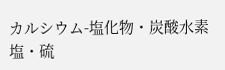カルシウム-塩化物・炭酸水素塩・硫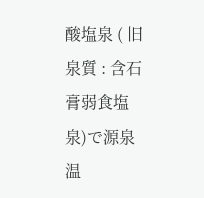酸塩泉 ( 旧泉質 : 含石膏弱食塩泉)で源泉温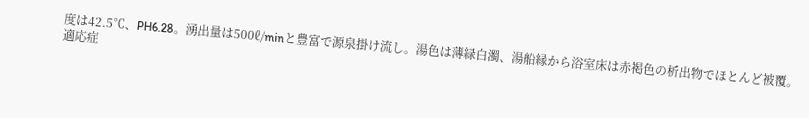度は42.5℃、PH6.28。湧出量は500ℓ/minと豊富で源泉掛け流し。湯色は薄緑白濁、湯船縁から浴室床は赤褐色の析出物でほとんど被覆。
適応症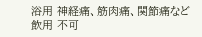浴用 神経痛、筋肉痛、関節痛など
飲用 不可